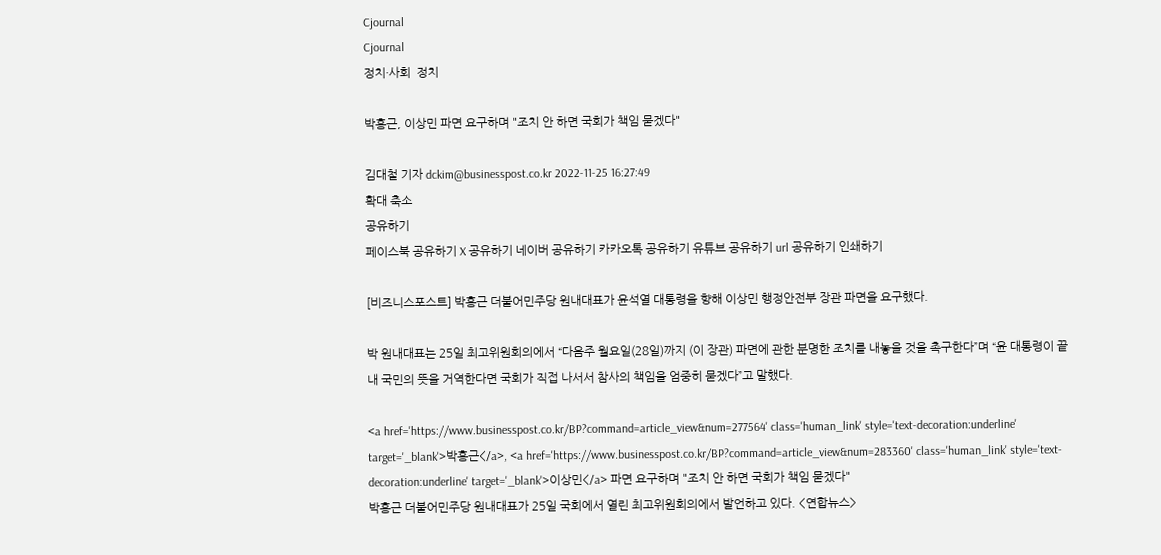Cjournal
Cjournal
정치·사회  정치

박홍근, 이상민 파면 요구하며 "조치 안 하면 국회가 책임 묻겠다"

김대철 기자 dckim@businesspost.co.kr 2022-11-25 16:27:49
확대 축소
공유하기
페이스북 공유하기 X 공유하기 네이버 공유하기 카카오톡 공유하기 유튜브 공유하기 url 공유하기 인쇄하기

[비즈니스포스트] 박홍근 더불어민주당 원내대표가 윤석열 대통령을 향해 이상민 행정안전부 장관 파면을 요구했다.

박 원내대표는 25일 최고위원회의에서 “다음주 월요일(28일)까지 (이 장관) 파면에 관한 분명한 조치를 내놓을 것을 촉구한다”며 “윤 대통령이 끝내 국민의 뜻을 거역한다면 국회가 직접 나서서 참사의 책임을 엄중히 묻겠다”고 말했다.

<a href='https://www.businesspost.co.kr/BP?command=article_view&num=277564' class='human_link' style='text-decoration:underline' target='_blank'>박홍근</a>, <a href='https://www.businesspost.co.kr/BP?command=article_view&num=283360' class='human_link' style='text-decoration:underline' target='_blank'>이상민</a> 파면 요구하며 "조치 안 하면 국회가 책임 묻겠다"
박홍근 더불어민주당 원내대표가 25일 국회에서 열린 최고위원회의에서 발언하고 있다. <연합뉴스>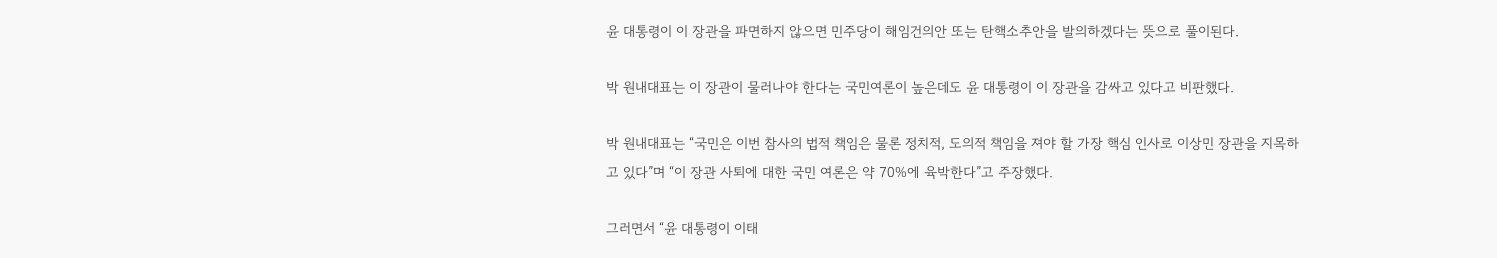윤 대통령이 이 장관을 파면하지 않으면 민주당이 해임건의안 또는 탄핵소추안을 발의하겠다는 뜻으로 풀이된다.

박 원내대표는 이 장관이 물러나야 한다는 국민여론이 높은데도 윤 대통령이 이 장관을 감싸고 있다고 비판했다.

박 원내대표는 “국민은 이번 참사의 법적 책임은 물론 정치적, 도의적 책임을 져야 할 가장 핵심 인사로 이상민 장관을 지목하고 있다”며 “이 장관 사퇴에 대한 국민 여론은 약 70%에 육박한다”고 주장했다.

그러면서 “윤 대통령이 이태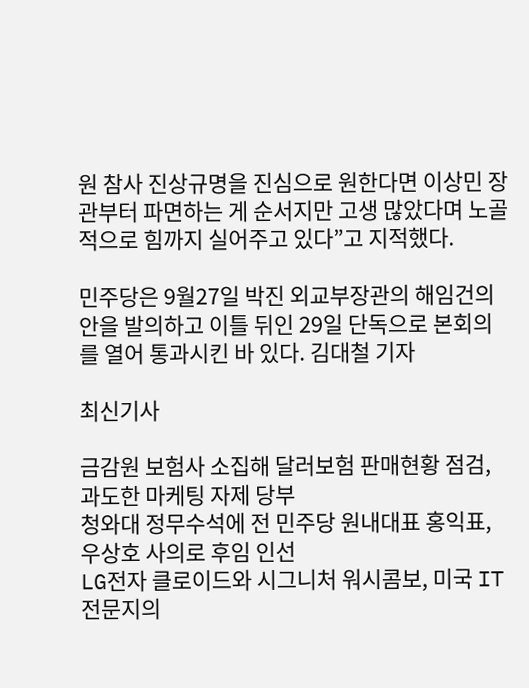원 참사 진상규명을 진심으로 원한다면 이상민 장관부터 파면하는 게 순서지만 고생 많았다며 노골적으로 힘까지 실어주고 있다”고 지적했다.

민주당은 9월27일 박진 외교부장관의 해임건의안을 발의하고 이틀 뒤인 29일 단독으로 본회의를 열어 통과시킨 바 있다. 김대철 기자

최신기사

금감원 보험사 소집해 달러보험 판매현황 점검, 과도한 마케팅 자제 당부
청와대 정무수석에 전 민주당 원내대표 홍익표, 우상호 사의로 후임 인선
LG전자 클로이드와 시그니처 워시콤보, 미국 IT 전문지의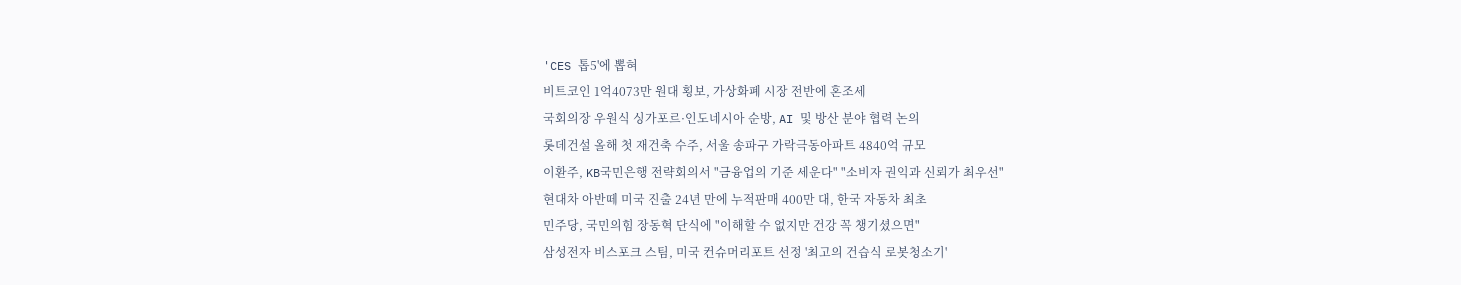'CES 톱5'에 뽑혀
비트코인 1억4073만 원대 횡보, 가상화폐 시장 전반에 혼조세
국회의장 우원식 싱가포르·인도네시아 순방, AI 및 방산 분야 협력 논의
롯데건설 올해 첫 재건축 수주, 서울 송파구 가락극동아파트 4840억 규모
이환주, KB국민은행 전략회의서 "금융업의 기준 세운다" "소비자 권익과 신뢰가 최우선"
현대차 아반떼 미국 진출 24년 만에 누적판매 400만 대, 한국 자동차 최초
민주당, 국민의힘 장동혁 단식에 "이해할 수 없지만 건강 꼭 챙기셨으면"
삼성전자 비스포크 스팀, 미국 컨슈머리포트 선정 '최고의 건습식 로봇청소기'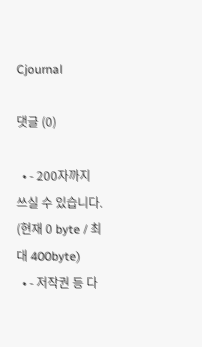Cjournal

댓글 (0)

  • - 200자까지 쓰실 수 있습니다. (현재 0 byte / 최대 400byte)
  • - 저작권 등 다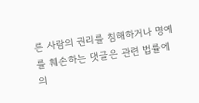른 사람의 권리를 침해하거나 명예를 훼손하는 댓글은 관련 법률에 의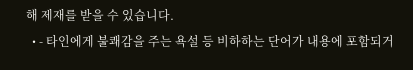해 제재를 받을 수 있습니다.
  • - 타인에게 불쾌감을 주는 욕설 등 비하하는 단어가 내용에 포함되거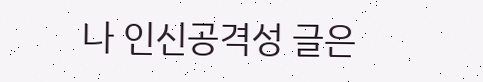나 인신공격성 글은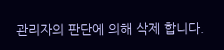관리자의 판단에 의해 삭제 합니다.